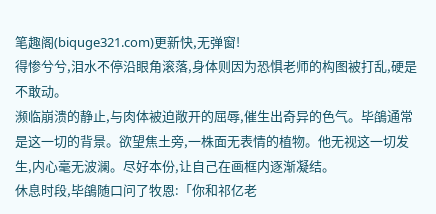笔趣阁(biquge321.com)更新快,无弹窗!
得惨兮兮,泪水不停沿眼角滚落,身体则因为恐惧老师的构图被打乱,硬是不敢动。
濒临崩溃的静止,与肉体被迫敞开的屈辱,催生出奇异的色气。毕鵮通常是这一切的背景。欲望焦土旁,一株面无表情的植物。他无视这一切发生,内心毫无波澜。尽好本份,让自己在画框内逐渐凝结。
休息时段,毕鵮随口问了牧恩:「你和祁亿老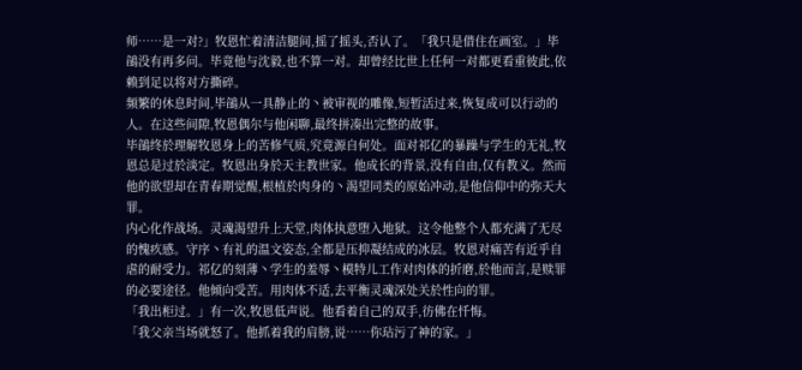师……是一对?」牧恩忙着清洁腿间,摇了摇头,否认了。「我只是借住在画室。」毕鵮没有再多问。毕竟他与沈毅,也不算一对。却曾经比世上任何一对都更看重彼此,依赖到足以将对方撕碎。
频繁的休息时间,毕鵮从一具静止的丶被审视的雕像,短暂活过来,恢复成可以行动的人。在这些间隙,牧恩偶尔与他闲聊,最终拼凑出完整的故事。
毕鵮终於理解牧恩身上的苦修气质,究竟源自何处。面对祁亿的暴躁与学生的无礼,牧恩总是过於淡定。牧恩出身於天主教世家。他成长的背景,没有自由,仅有教义。然而他的欲望却在青春期觉醒,根植於肉身的丶渴望同类的原始冲动,是他信仰中的弥天大罪。
内心化作战场。灵魂渴望升上天堂,肉体执意堕入地狱。这令他整个人都充满了无尽的愧疚感。守序丶有礼的温文姿态,全都是压抑凝结成的冰层。牧恩对痛苦有近乎自虐的耐受力。祁亿的刻薄丶学生的羞辱丶模特儿工作对肉体的折磨,於他而言,是赎罪的必要途径。他倾向受苦。用肉体不适,去平衡灵魂深处关於性向的罪。
「我出柜过。」有一次,牧恩低声说。他看着自己的双手,彷佛在忏悔。
「我父亲当场就怒了。他抓着我的肩膀,说……你玷污了神的家。」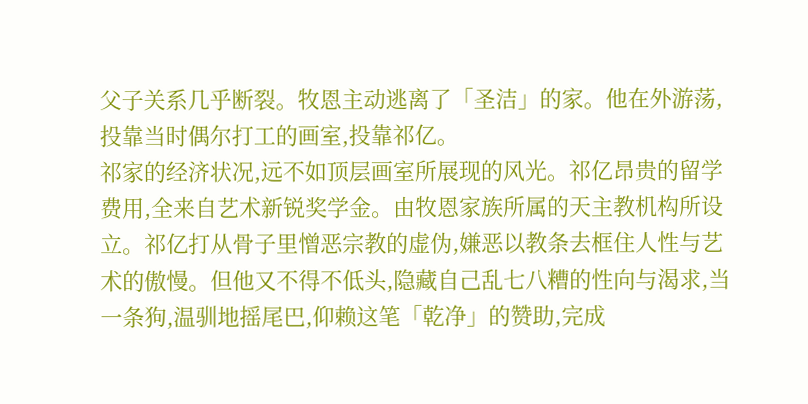父子关系几乎断裂。牧恩主动逃离了「圣洁」的家。他在外游荡,投靠当时偶尔打工的画室,投靠祁亿。
祁家的经济状况,远不如顶层画室所展现的风光。祁亿昂贵的留学费用,全来自艺术新锐奖学金。由牧恩家族所属的天主教机构所设立。祁亿打从骨子里憎恶宗教的虚伪,嫌恶以教条去框住人性与艺术的傲慢。但他又不得不低头,隐藏自己乱七八糟的性向与渴求,当一条狗,温驯地摇尾巴,仰赖这笔「乾净」的赞助,完成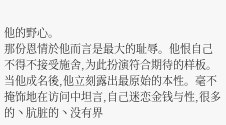他的野心。
那份恩情於他而言是最大的耻辱。他恨自己不得不接受施舍,为此扮演符合期待的样板。当他成名後,他立刻露出最原始的本性。毫不掩饰地在访问中坦言,自己迷恋金钱与性,很多的丶肮脏的丶没有界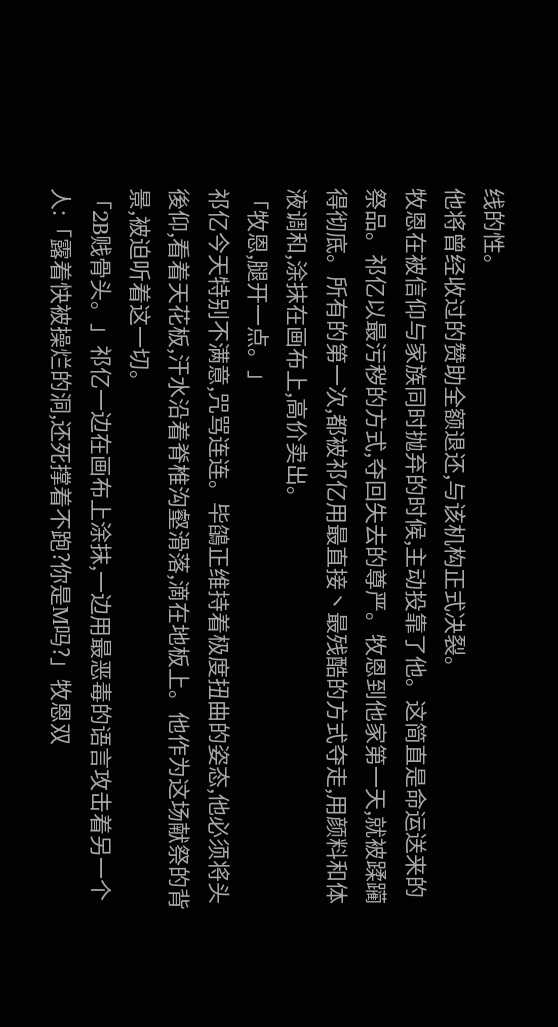线的性。
他将曾经收过的赞助全额退还,与该机构正式决裂。
牧恩在被信仰与家族同时抛弃的时候,主动投靠了他。这简直是命运送来的祭品。祁亿以最污秽的方式,夺回失去的尊严。牧恩到他家第一天,就被蹂躏得彻底。所有的第一次,都被祁亿用最直接丶最残酷的方式夺走,用颜料和体液调和,涂抹在画布上,高价卖出。
「牧恩,腿开一点。」
祁亿今天特别不满意,咒骂连连。毕鵮正维持着极度扭曲的姿态,他必须将头後仰,看着天花板,汗水沿着脊椎沟壑滑落,滴在地板上。他作为这场献祭的背景,被迫听着这一切。
「2B贱骨头。」祁亿一边在画布上涂抹,一边用最恶毒的语言攻击着另一个人:「露着快被操烂的洞,还死撑着不跑?你是M吗?」牧恩双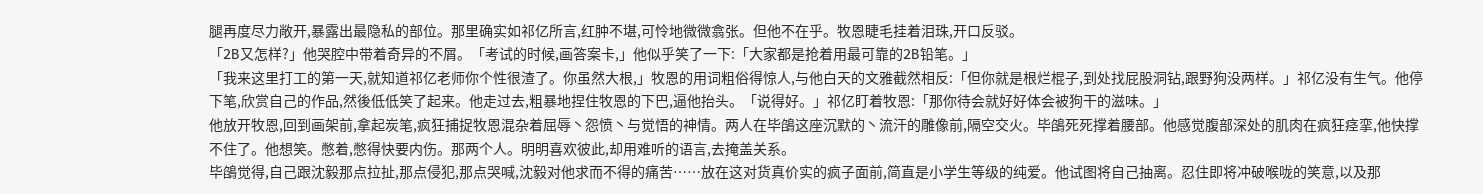腿再度尽力敞开,暴露出最隐私的部位。那里确实如祁亿所言,红肿不堪,可怜地微微翕张。但他不在乎。牧恩睫毛挂着泪珠,开口反驳。
「2B又怎样?」他哭腔中带着奇异的不屑。「考试的时候,画答案卡,」他似乎笑了一下:「大家都是抢着用最可靠的2B铅笔。」
「我来这里打工的第一天,就知道祁亿老师你个性很渣了。你虽然大根,」牧恩的用词粗俗得惊人,与他白天的文雅截然相反:「但你就是根烂棍子,到处找屁股洞钻,跟野狗没两样。」祁亿没有生气。他停下笔,欣赏自己的作品,然後低低笑了起来。他走过去,粗暴地捏住牧恩的下巴,逼他抬头。「说得好。」祁亿盯着牧恩:「那你待会就好好体会被狗干的滋味。」
他放开牧恩,回到画架前,拿起炭笔,疯狂捕捉牧恩混杂着屈辱丶怨愤丶与觉悟的神情。两人在毕鵮这座沉默的丶流汗的雕像前,隔空交火。毕鵮死死撑着腰部。他感觉腹部深处的肌肉在疯狂痉挛,他快撑不住了。他想笑。憋着,憋得快要内伤。那两个人。明明喜欢彼此,却用难听的语言,去掩盖关系。
毕鵮觉得,自己跟沈毅那点拉扯,那点侵犯,那点哭喊,沈毅对他求而不得的痛苦……放在这对货真价实的疯子面前,简直是小学生等级的纯爱。他试图将自己抽离。忍住即将冲破喉咙的笑意,以及那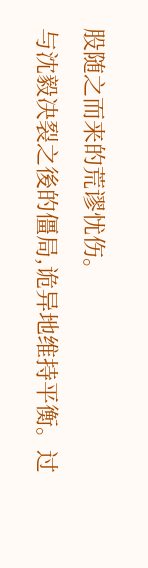股随之而来的荒谬忧伤。
与沈毅决裂之後的僵局,诡异地维持平衡。过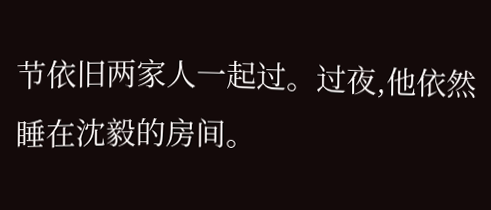节依旧两家人一起过。过夜,他依然睡在沈毅的房间。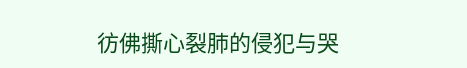彷佛撕心裂肺的侵犯与哭